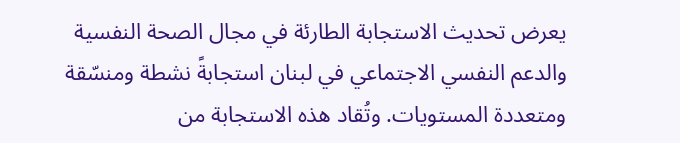يعرض تحديث الاستجابة الطارئة في مجال الصحة النفسية والدعم النفسي الاجتماعي في لبنان استجابةً نشطة ومنسّقة ومتعددة المستويات. وتُقاد هذه الاستجابة من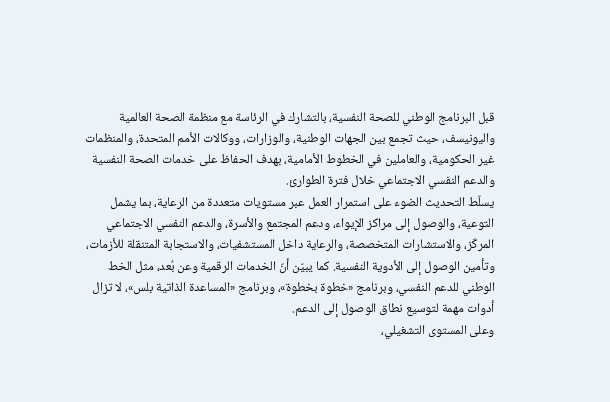قبل البرنامج الوطني للصحة النفسية، بالتشارك في الرئاسة مع منظمة الصحة العالمية واليونيسف، حيث تجمع بين الجهات الوطنية، والوزارات، ووكالات الأمم المتحدة، والمنظمات غير الحكومية، والعاملين في الخطوط الأمامية، بهدف الحفاظ على خدمات الصحة النفسية والدعم النفسي الاجتماعي خلال فترة الطوارئ.
يسلّط التحديث الضوء على استمرار العمل عبر مستويات متعددة من الرعاية، بما يشمل التوعية، والوصول إلى مراكز الإيواء، ودعم المجتمع والأسرة، والدعم النفسي الاجتماعي المركّز، والاستشارات المتخصصة، والرعاية داخل المستشفيات، والاستجابة المتنقلة للأزمات، وتأمين الوصول إلى الأدوية النفسية. كما يبيّن أنّ الخدمات الرقمية وعن بُعد، مثل الخط الوطني للدعم النفسي، وبرنامج «خطوة بخطوة»، وبرنامج «المساعدة الذاتية بلس»، لا تزال أدوات مهمة لتوسيع نطاق الوصول إلى الدعم.
وعلى المستوى التشغيلي،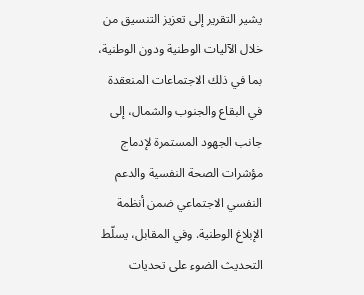يشير التقرير إلى تعزيز التنسيق من خلال الآليات الوطنية ودون الوطنية، بما في ذلك الاجتماعات المنعقدة في البقاع والجنوب والشمال، إلى جانب الجهود المستمرة لإدماج مؤشرات الصحة النفسية والدعم النفسي الاجتماعي ضمن أنظمة الإبلاغ الوطنية. وفي المقابل، يسلّط التحديث الضوء على تحديات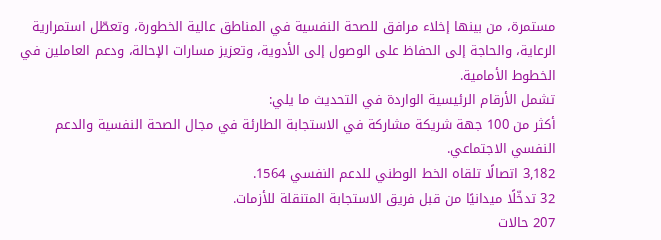مستمرة، من بينها إخلاء مرافق للصحة النفسية في المناطق عالية الخطورة، وتعطّل استمرارية الرعاية، والحاجة إلى الحفاظ على الوصول إلى الأدوية، وتعزيز مسارات الإحالة، ودعم العاملين في الخطوط الأمامية.
تشمل الأرقام الرئيسية الواردة في التحديث ما يلي:
أكثر من 100 جهة شريكة مشاركة في الاستجابة الطارئة في مجال الصحة النفسية والدعم النفسي الاجتماعي.
3,182 اتصالًا تلقاه الخط الوطني للدعم النفسي 1564.
32 تدخّلًا ميدانيًا من قبل فريق الاستجابة المتنقلة للأزمات.
207 حالات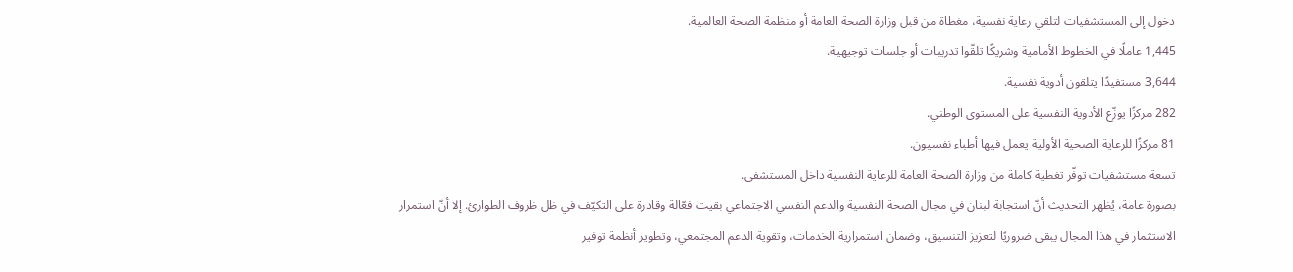دخول إلى المستشفيات لتلقي رعاية نفسية، مغطاة من قبل وزارة الصحة العامة أو منظمة الصحة العالمية.
1,445 عاملًا في الخطوط الأمامية وشريكًا تلقّوا تدريبات أو جلسات توجيهية.
3,644 مستفيدًا يتلقون أدوية نفسية.
282 مركزًا يوزّع الأدوية النفسية على المستوى الوطني.
81 مركزًا للرعاية الصحية الأولية يعمل فيها أطباء نفسيون.
تسعة مستشفيات توفّر تغطية كاملة من وزارة الصحة العامة للرعاية النفسية داخل المستشفى.
بصورة عامة، يُظهر التحديث أنّ استجابة لبنان في مجال الصحة النفسية والدعم النفسي الاجتماعي بقيت فعّالة وقادرة على التكيّف في ظل ظروف الطوارئ. إلا أنّ استمرار الاستثمار في هذا المجال يبقى ضروريًا لتعزيز التنسيق، وضمان استمرارية الخدمات، وتقوية الدعم المجتمعي، وتطوير أنظمة توفير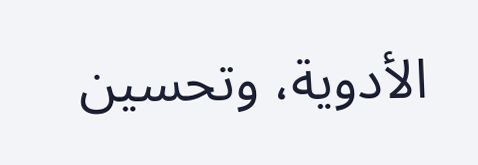الأدوية، وتحسين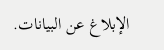الإبلاغ عن البيانات.